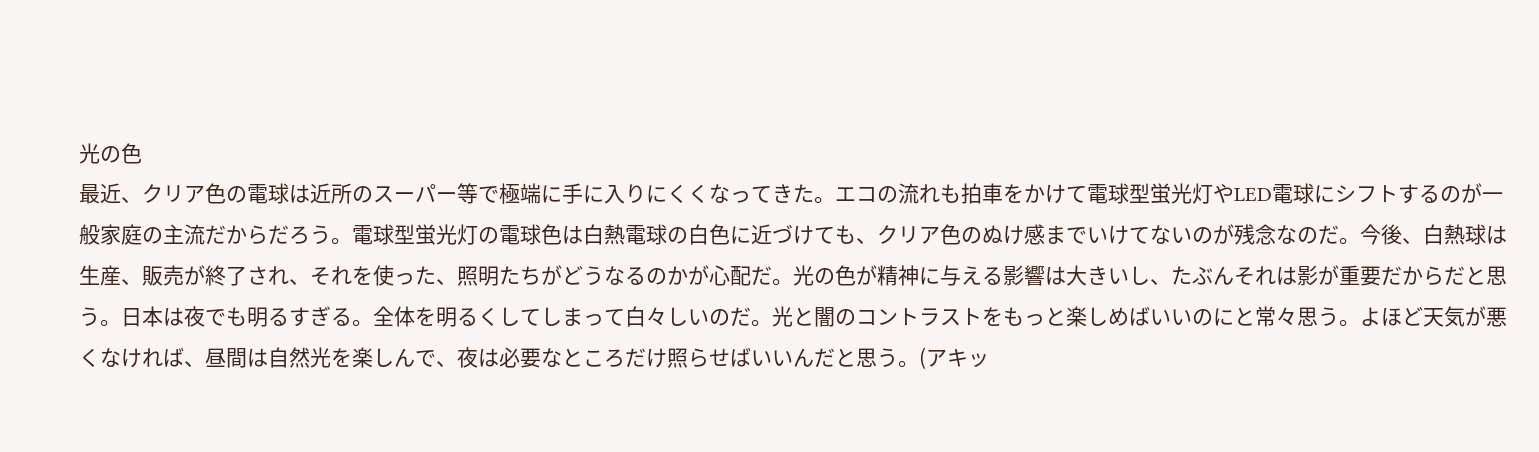光の色
最近、クリア色の電球は近所のスーパー等で極端に手に入りにくくなってきた。エコの流れも拍車をかけて電球型蛍光灯やLED電球にシフトするのが一般家庭の主流だからだろう。電球型蛍光灯の電球色は白熱電球の白色に近づけても、クリア色のぬけ感までいけてないのが残念なのだ。今後、白熱球は生産、販売が終了され、それを使った、照明たちがどうなるのかが心配だ。光の色が精神に与える影響は大きいし、たぶんそれは影が重要だからだと思う。日本は夜でも明るすぎる。全体を明るくしてしまって白々しいのだ。光と闇のコントラストをもっと楽しめばいいのにと常々思う。よほど天気が悪くなければ、昼間は自然光を楽しんで、夜は必要なところだけ照らせばいいんだと思う。(アキッ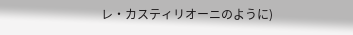レ・カスティリオーニのように)